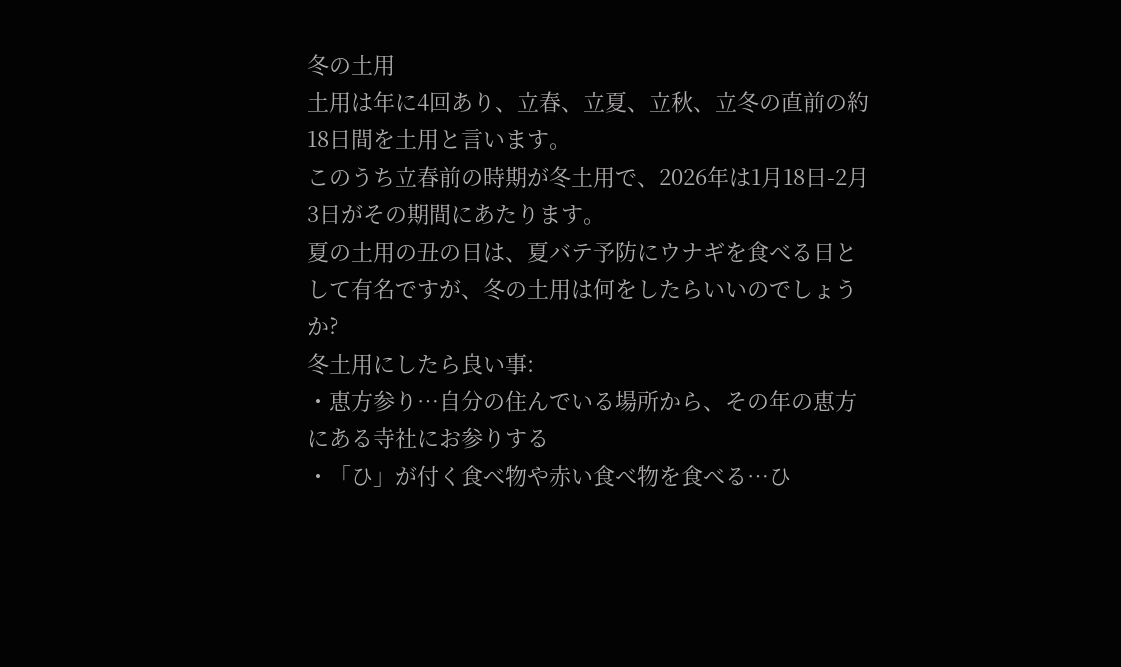冬の土用
土用は年に4回あり、立春、立夏、立秋、立冬の直前の約18日間を土用と言います。
このうち立春前の時期が冬土用で、2026年は1月18日-2月3日がその期間にあたります。
夏の土用の丑の日は、夏バテ予防にウナギを食べる日として有名ですが、冬の土用は何をしたらいいのでしょうか?
冬土用にしたら良い事:
・恵方参り…自分の住んでいる場所から、その年の恵方にある寺社にお参りする
・「ひ」が付く食べ物や赤い食べ物を食べる…ひ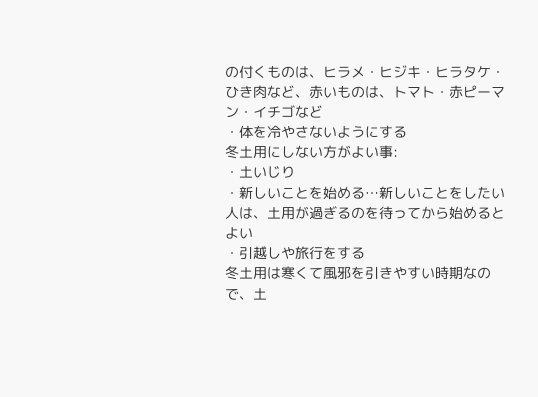の付くものは、ヒラメ・ヒジキ・ヒラタケ・ひき肉など、赤いものは、トマト・赤ピーマン・イチゴなど
・体を冷やさないようにする
冬土用にしない方がよい事:
・土いじり
・新しいことを始める…新しいことをしたい人は、土用が過ぎるのを待ってから始めるとよい
・引越しや旅行をする
冬土用は寒くて風邪を引きやすい時期なので、土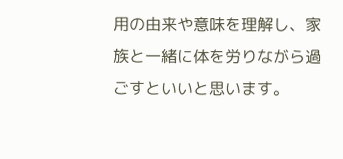用の由来や意味を理解し、家族と一緒に体を労りながら過ごすといいと思います。